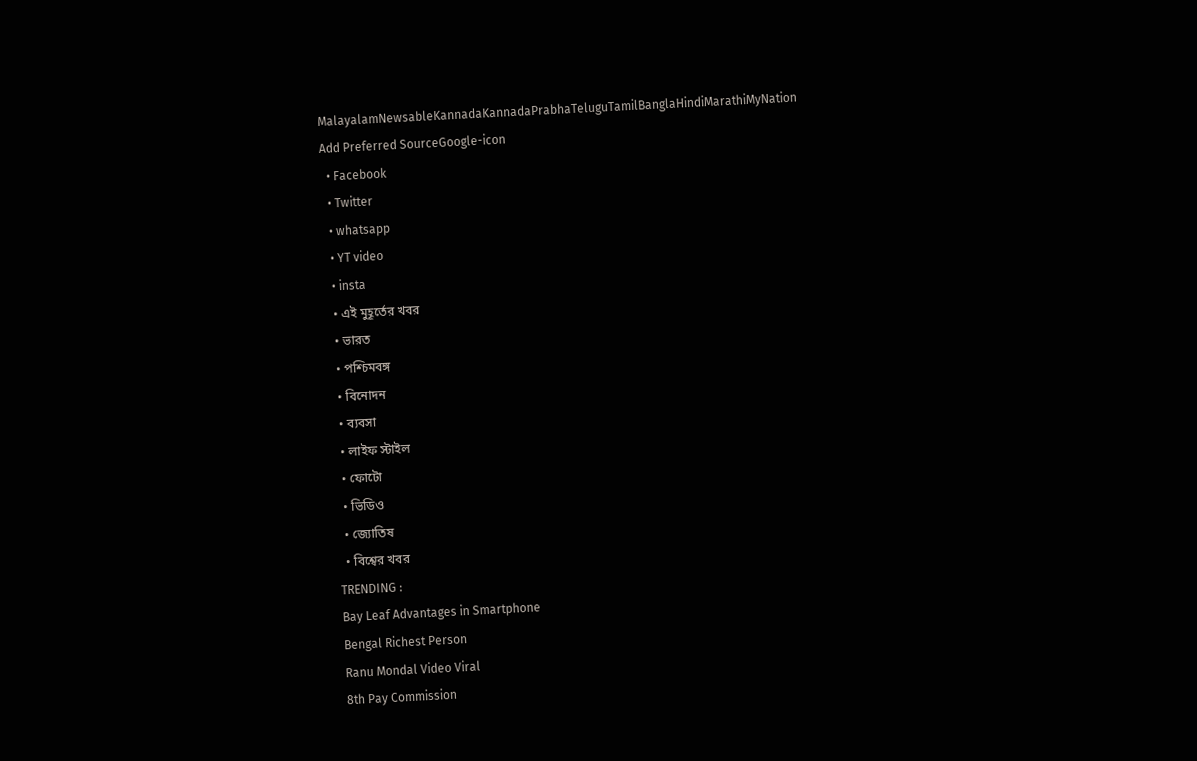MalayalamNewsableKannadaKannadaPrabhaTeluguTamilBanglaHindiMarathiMyNation
Add Preferred SourceGoogle-icon
  • Facebook
  • Twitter
  • whatsapp
  • YT video
  • insta
  • এই মুহূর্তের খবর
  • ভারত
  • পশ্চিমবঙ্গ
  • বিনোদন
  • ব্যবসা
  • লাইফ স্টাইল
  • ফোটো
  • ভিডিও
  • জ্যোতিষ
  • বিশ্বের খবর
TRENDING :
Bay Leaf Advantages in Smartphone
Bengal Richest Person
Ranu Mondal Video Viral
8th Pay Commission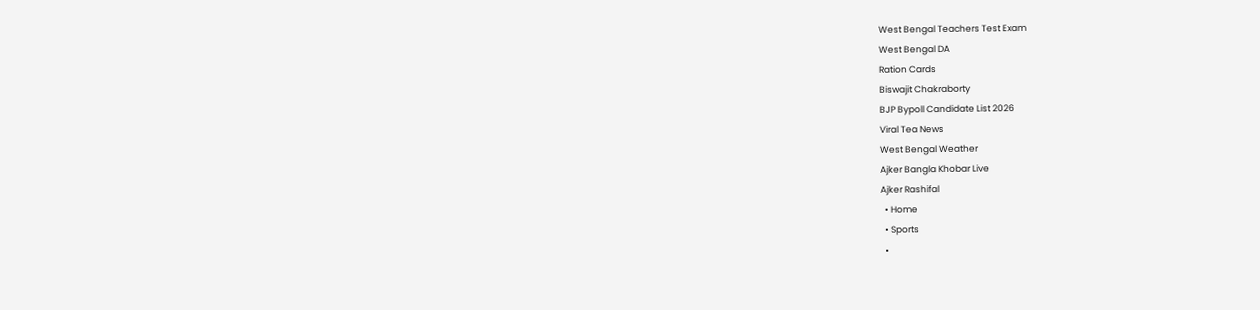West Bengal Teachers Test Exam
West Bengal DA
Ration Cards
Biswajit Chakraborty
BJP Bypoll Candidate List 2026
Viral Tea News
West Bengal Weather
Ajker Bangla Khobar Live
Ajker Rashifal
  • Home
  • Sports
  •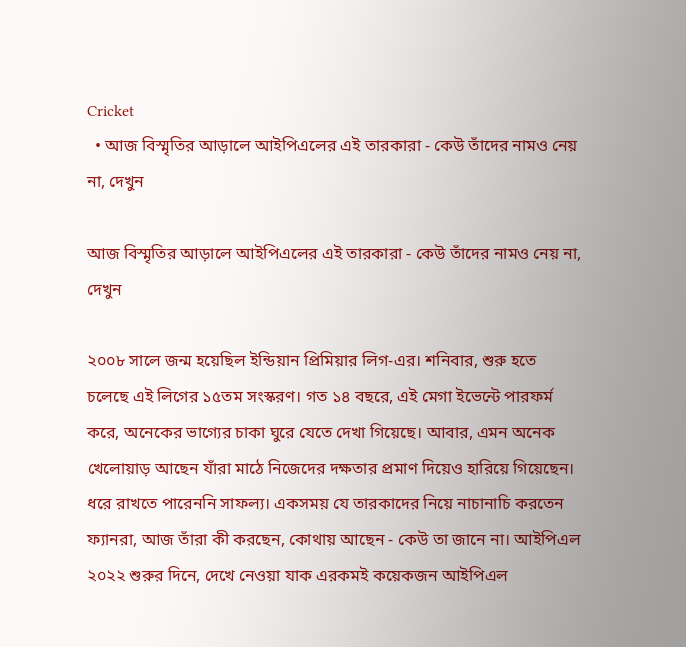Cricket
  • আজ বিস্মৃতির আড়ালে আইপিএলের এই তারকারা - কেউ তাঁদের নামও নেয় না, দেখুন

আজ বিস্মৃতির আড়ালে আইপিএলের এই তারকারা - কেউ তাঁদের নামও নেয় না, দেখুন

২০০৮ সালে জন্ম হয়েছিল ইন্ডিয়ান প্রিমিয়ার লিগ-এর। শনিবার, শুরু হতে চলেছে এই লিগের ১৫তম সংস্করণ। গত ১৪ বছরে, এই মেগা ইভেন্টে পারফর্ম করে, অনেকের ভাগ্যের চাকা ঘুরে যেতে দেখা গিয়েছে। আবার, এমন অনেক খেলোয়াড় আছেন যাঁরা মাঠে নিজেদের দক্ষতার প্রমাণ দিয়েও হারিয়ে গিয়েছেন। ধরে রাখতে পারেননি সাফল্য। একসময় যে তারকাদের নিয়ে নাচানাচি করতেন ফ্যানরা, আজ তাঁরা কী করছেন, কোথায় আছেন - কেউ তা জানে না। আইপিএল ২০২২ শুরুর দিনে, দেখে নেওয়া যাক এরকমই কয়েকজন আইপিএল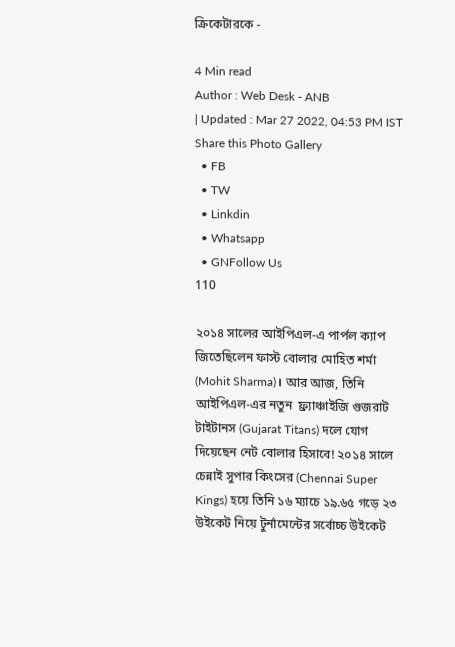ক্রিকেটারকে -

4 Min read
Author : Web Desk - ANB
| Updated : Mar 27 2022, 04:53 PM IST
Share this Photo Gallery
  • FB
  • TW
  • Linkdin
  • Whatsapp
  • GNFollow Us
110

২০১৪ সালের আইপিএল-এ পার্পল ক্যাপ জিতেছিলেন ফাস্ট বোলার মোহিত শর্মা (Mohit Sharma)। আর আজ, তিনি আইপিএল-এর নতুন  ফ্র্যাঞ্চাইজি গুজরাট টাইটানস (Gujarat Titans) দলে যোগ দিয়েছেন নেট বোলার হিসাবে! ২০১৪ সালে চেন্নাই সুপার কিংসের (Chennai Super Kings) হয়ে তিনি ১৬ ম্যাচে ১৯.৬৫ গড়ে ২৩ উইকেট নিয়ে টুর্নামেন্টের সর্বোচ্চ উইকেট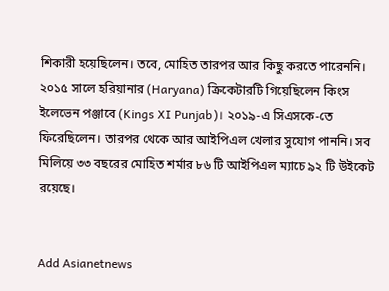শিকারী হয়েছিলেন। তবে, মোহিত তারপর আর কিছু করতে পারেননি। ২০১৫ সালে হরিয়ানার (Haryana) ক্রিকেটারটি গিয়েছিলেন কিংস ইলেভেন পঞ্জাবে (Kings XI Punjab)। ২০১৯-এ সিএসকে-তে ফিরেছিলেন। তারপর থেকে আর আইপিএল খেলার সুযোগ পাননি। সব মিলিয়ে ৩৩ বছরের মোহিত শর্মার ৮৬ টি আইপিএল ম্যাচে ৯২ টি উইকেট রয়েছে।


Add Asianetnews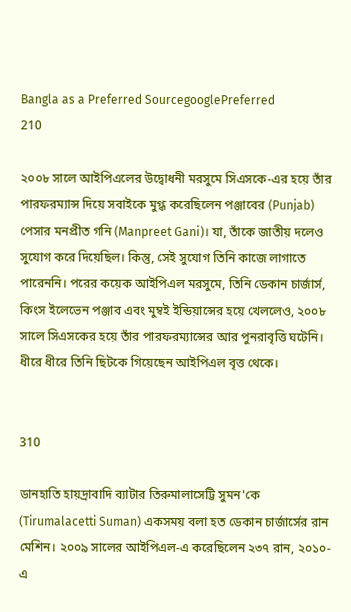Bangla as a Preferred SourcegooglePreferred
210

২০০৮ সালে আইপিএলের উদ্বোধনী মরসুমে সিএসকে-এর হয়ে তাঁর পারফরম্যান্স দিয়ে সবাইকে মুগ্ধ করেছিলেন পঞ্জাবের (Punjab) পেসার মনপ্রীত গনি (Manpreet Gani)। যা, তাঁকে জাতীয় দলেও সুযোগ করে দিয়েছিল। কিন্তু, সেই সুযোগ তিনি কাজে লাগাতে পারেননি। পরের কয়েক আইপিএল মরসুমে, তিনি ডেকান চার্জার্স, কিংস ইলেভেন পঞ্জাব এবং মুম্বই ইন্ডিয়ান্সের হয়ে খেললেও, ২০০৮ সালে সিএসকের হয়ে তাঁর পারফরম্যান্সের আর পুনরাবৃত্তি ঘটেনি। ধীরে ধীরে তিনি ছিটকে গিয়েছেন আইপিএল বৃত্ত থেকে।


310

ডানহাতি হায়দ্রাবাদি ব্যাটার তিরুমালাসেট্টি সুমন'কে (Tirumalacetti Suman) একসময় বলা হত ডেকান চার্জার্সের রান মেশিন। ২০০৯ সালের আইপিএল-এ করেছিলেন ২৩৭ রান, ২০১০-এ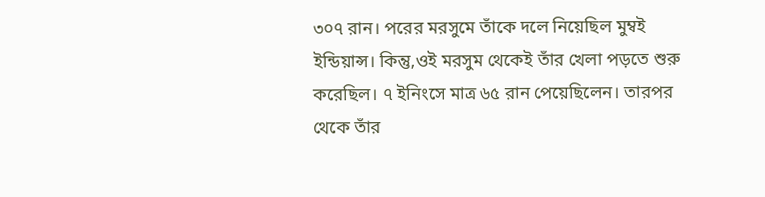৩০৭ রান। পরের মরসুমে তাঁকে দলে নিয়েছিল মুম্বই ইন্ডিয়ান্স। কিন্তু,ওই মরসুম থেকেই তাঁর খেলা পড়তে শুরু করেছিল। ৭ ইনিংসে মাত্র ৬৫ রান পেয়েছিলেন। তারপর থেকে তাঁর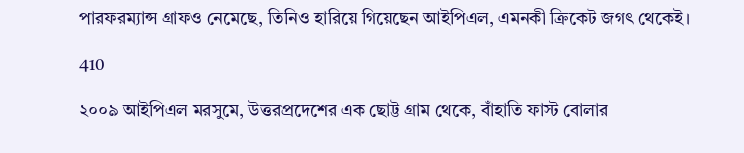পারফরম্যান্স গ্রাফও নেমেছে, তিনিও হারিয়ে গিয়েছেন আইপিএল, এমনকী ক্রিকেট জগৎ থেকেই।

410

২০০৯ আইপিএল মরসুমে, উত্তরপ্রদেশের এক ছোট্ট গ্রাম থেকে, বাঁহাতি ফাস্ট বোলার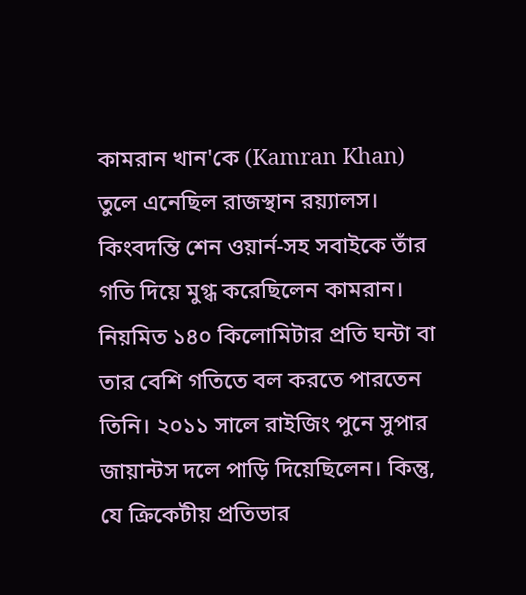কামরান খান'কে (Kamran Khan) তুলে এনেছিল রাজস্থান রয়্যালস। কিংবদন্তি শেন ওয়ার্ন-সহ সবাইকে তাঁর গতি দিয়ে মুগ্ধ করেছিলেন কামরান। নিয়মিত ১৪০ কিলোমিটার প্রতি ঘন্টা বা তার বেশি গতিতে বল করতে পারতেন তিনি। ২০১১ সালে রাইজিং পুনে সুপার জায়ান্টস দলে পাড়ি দিয়েছিলেন। কিন্তু, যে ক্রিকেটীয় প্রতিভার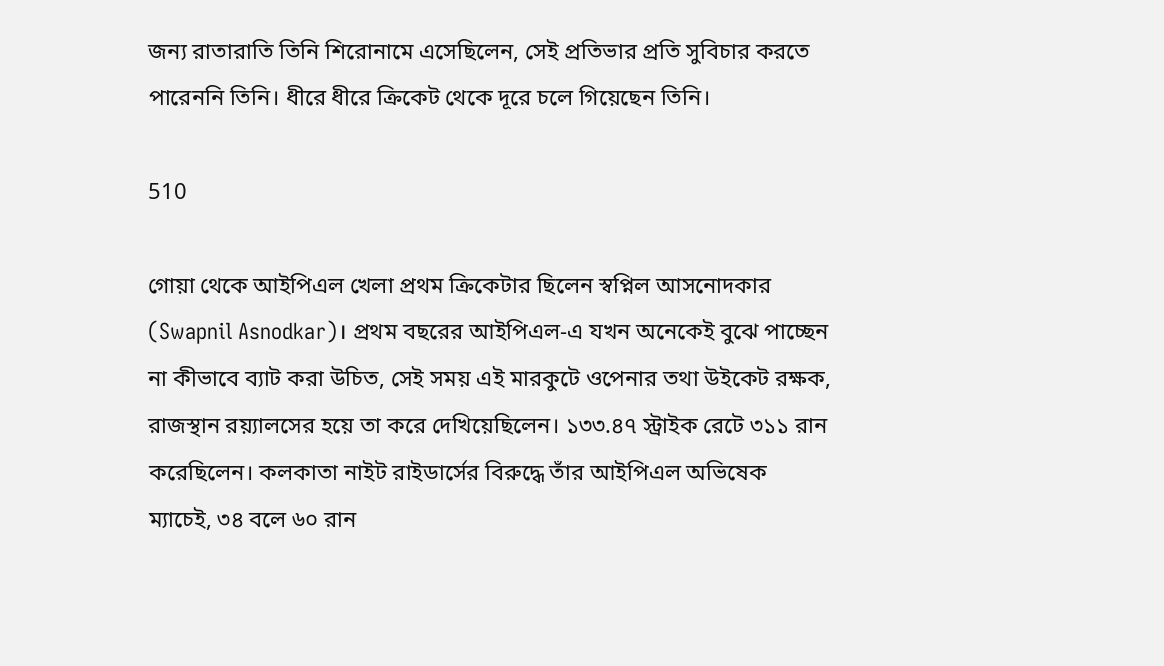জন্য রাতারাতি তিনি শিরোনামে এসেছিলেন, সেই প্রতিভার প্রতি সুবিচার করতে পারেননি তিনি। ধীরে ধীরে ক্রিকেট থেকে দূরে চলে গিয়েছেন তিনি।

510

গোয়া থেকে আইপিএল খেলা প্রথম ক্রিকেটার ছিলেন স্বপ্নিল আসনোদকার (Swapnil Asnodkar)। প্রথম বছরের আইপিএল-এ যখন অনেকেই বুঝে পাচ্ছেন না কীভাবে ব্যাট করা উচিত, সেই সময় এই মারকুটে ওপেনার তথা উইকেট রক্ষক, রাজস্থান রয়্যালসের হয়ে তা করে দেখিয়েছিলেন। ১৩৩.৪৭ স্ট্রাইক রেটে ৩১১ রান করেছিলেন। কলকাতা নাইট রাইডার্সের বিরুদ্ধে তাঁর আইপিএল অভিষেক ম্যাচেই, ৩৪ বলে ৬০ রান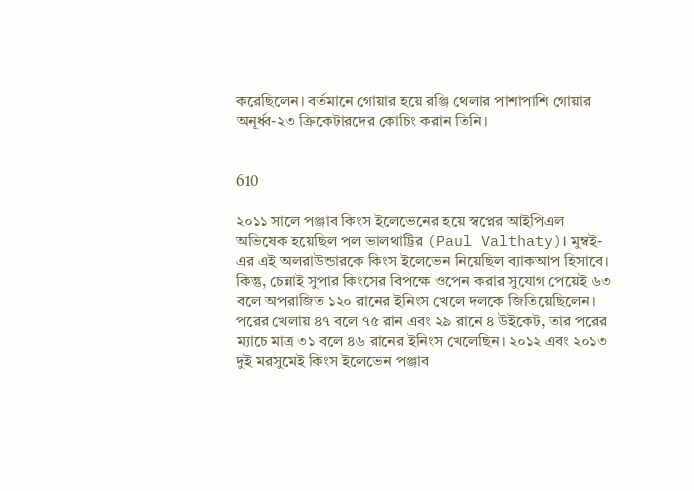করেছিলেন। বর্তমানে গোয়ার হয়ে রঞ্জি থেলার পাশাপাশি গোয়ার অনূর্ধ্ব-২৩ ক্রিকেটারদের কোচিং করান তিনি।


610

২০১১ সালে পঞ্জাব কিংস ইলেভেনের হয়ে স্বপ্নের আইপিএল অভিষেক হয়েছিল পল ভালথাট্টির (Paul Valthaty)। মুম্বই-এর এই অলরাউন্ডারকে কিংস ইলেভেন নিয়েছিল ব্যাকআপ হিসাবে। কিন্তু, চেন্নাই সুপার কিংসের বিপক্ষে ওপেন করার সুযোগ পেয়েই ৬৩ বলে অপরাজিত ১২০ রানের ইনিংস খেলে দলকে জিতিয়েছিলেন। পরের খেলায় ৪৭ বলে ৭৫ রান এবং ২৯ রানে ৪ উইকেট, তার পরের ম্যাচে মাত্র ৩১ বলে ৪৬ রানের ইনিংস খেলেছিন। ২০১২ এবং ২০১৩ দুই মরসুমেই কিংস ইলেভেন পঞ্জাব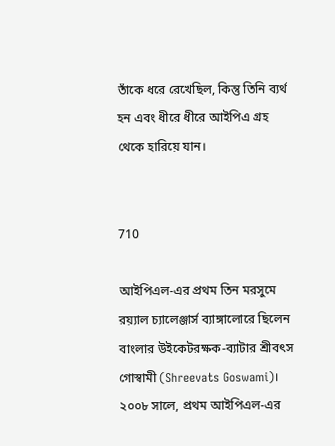তাঁকে ধরে রেখেছিল, কিন্তু তিনি ব্যর্থ হন এবং ধীরে ধীরে আইপিএ গ্রহ থেকে হারিয়ে যান।


710

আইপিএল-এর প্রথম তিন মরসুমে রয়্যাল চ্যালেঞ্জার্স ব্যাঙ্গালোরে ছিলেন বাংলার উইকেটরক্ষক-ব্যাটার শ্রীবৎস গোস্বামী (Shreevats Goswami)। ২০০৮ সালে, প্রথম আইপিএল-এর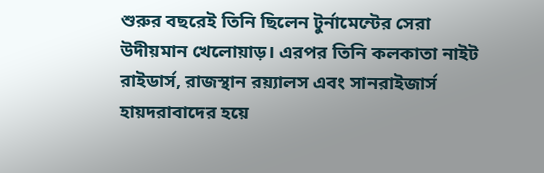শুরুর বছরেই তিনি ছিলেন টুর্নামেন্টের সেরা উদীয়মান খেলোয়াড়। এরপর তিনি কলকাতা নাইট রাইডার্স, রাজস্থান রয়্যালস এবং সানরাইজার্স হায়দরাবাদের হয়ে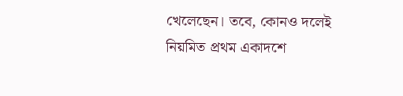খেলেছেন। তবে, কোনও দলেই নিয়মিত প্রথম একাদশে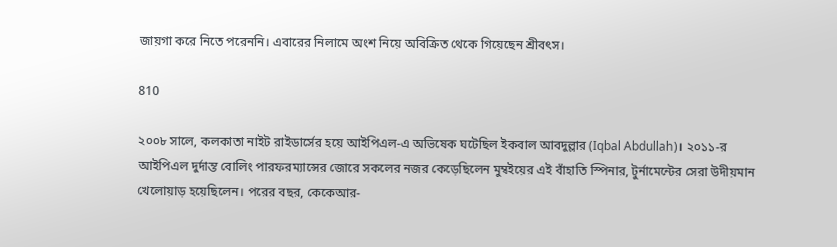জায়গা করে নিতে পরেননি। এবারের নিলামে অংশ নিয়ে অবিক্রিত থেকে গিয়েছেন শ্রীবৎস।

810

২০০৮ সালে, কলকাতা নাইট রাইডার্সের হয়ে আইপিএল-এ অভিষেক ঘটেছিল ইকবাল আবদুল্লার (Iqbal Abdullah)। ২০১১-র আইপিএল দুর্দান্ত বোলিং পারফরম্যান্সের জোরে সকলের নজর কেড়েছিলেন মুম্বইয়ের এই বাঁহাতি স্পিনার, টুর্নামেন্টের সেরা উদীয়মান খেলোয়াড় হয়েছিলেন। পরের বছর, কেকেআর-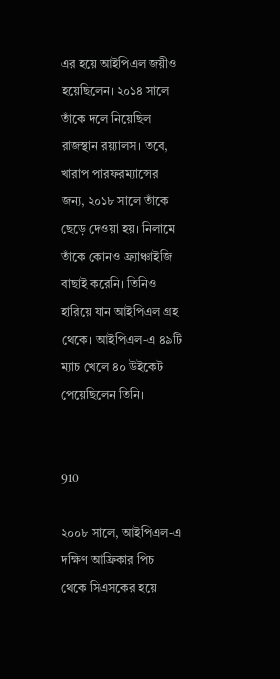এর হয়ে আইপিএল জয়ীও হয়েছিলেন। ২০১৪ সালে তাঁকে দলে নিয়েছিল রাজস্থান রয়্যালস। তবে, খারাপ পারফরম্যান্সের জন্য, ২০১৮ সালে তাঁকে ছেড়ে দেওয়া হয়। নিলামে তাঁকে কোনও ফ্র্যাঞ্চাইজি বাছাই করেনি। তিনিও হারিয়ে যান আইপিএল গ্রহ থেকে। আইপিএল-এ ৪৯টি ম্যাচ খেলে ৪০ উইকেট পেয়েছিলেন তিনি।


910

২০০৮ সালে, আইপিএল-এ দক্ষিণ আফ্রিকার পিচ থেকে সিএসকের হয়ে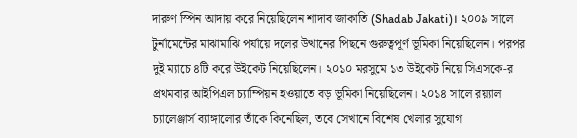দারুণ স্পিন আদায় করে নিয়েছিলেন শাদাব জাকাতি (Shadab Jakati)। ২০০৯ সালে টুর্নামেন্টের মাঝামাঝি পর্যায়ে দলের উত্থানের পিছনে গুরুত্বপূর্ণ ভূমিকা নিয়েছিলেন। পরপর দুই ম্যাচে ৪টি করে উইকেট নিয়েছিলেন। ২০১০ মরসুমে ১৩ উইকেট নিয়ে সিএসকে-র প্রথমবার আইপিএল চ্যাম্পিয়ন হওয়াতে বড় ভূমিকা নিয়েছিলেন। ২০১৪ সালে রয়্যাল চ্যালেঞ্জার্স ব্যাঙ্গালোর তাঁকে কিনেছিল, তবে সেখানে বিশেষ খেলার সুযোগ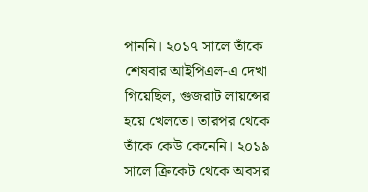পাননি। ২০১৭ সালে তাঁকে শেষবার আইপিএল-এ দেখা গিয়েছিল, গুজরাট লায়ন্সের হয়ে খেলতে। তারপর থেকে তাঁকে কেউ কেনেনি। ২০১৯ সালে ক্রিকেট থেকে অবসর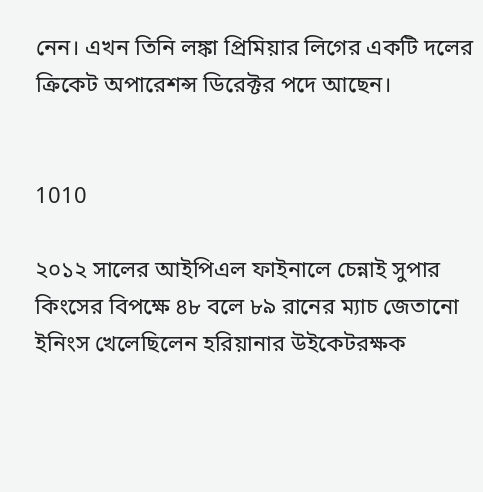নেন। এখন তিনি লঙ্কা প্রিমিয়ার লিগের একটি দলের ক্রিকেট অপারেশন্স ডিরেক্টর পদে আছেন।


1010

২০১২ সালের আইপিএল ফাইনালে চেন্নাই সুপার কিংসের বিপক্ষে ৪৮ বলে ৮৯ রানের ম্যাচ জেতানো ইনিংস খেলেছিলেন হরিয়ানার উইকেটরক্ষক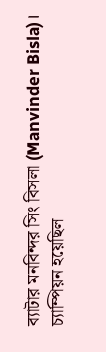ব্যাটার মনবিন্দর সিং বিসলা (Manvinder Bisla)। চ্যাম্পিয়ন হয়েছিল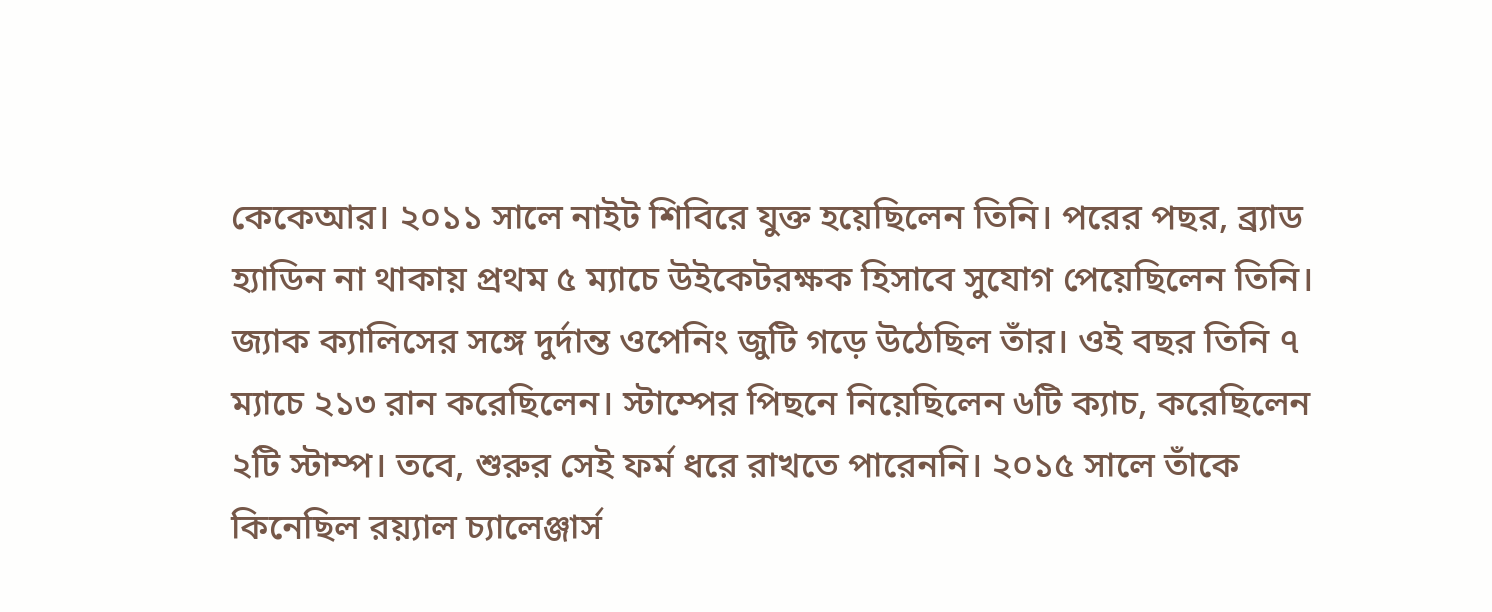কেকেআর। ২০১১ সালে নাইট শিবিরে যুক্ত হয়েছিলেন তিনি। পরের পছর, ব্র্যাড হ্যাডিন না থাকায় প্রথম ৫ ম্যাচে উইকেটরক্ষক হিসাবে সুযোগ পেয়েছিলেন তিনি। জ্যাক ক্যালিসের সঙ্গে দুর্দান্ত ওপেনিং জুটি গড়ে উঠেছিল তাঁর। ওই বছর তিনি ৭ ম্যাচে ২১৩ রান করেছিলেন। স্টাম্পের পিছনে নিয়েছিলেন ৬টি ক্যাচ, করেছিলেন ২টি স্টাম্প। তবে, শুরুর সেই ফর্ম ধরে রাখতে পারেননি। ২০১৫ সালে তাঁকে কিনেছিল রয়্যাল চ্যালেঞ্জার্স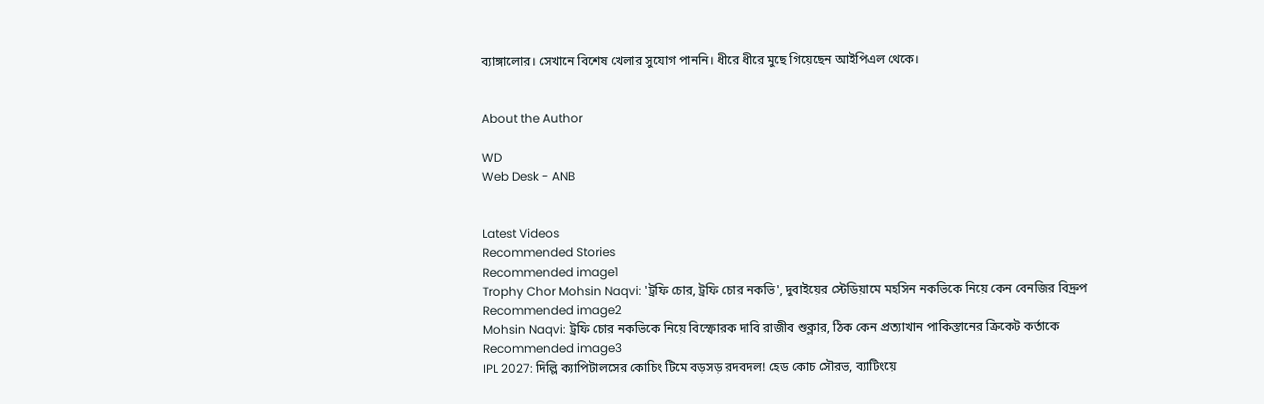ব্যাঙ্গালোর। সেখানে বিশেষ খেলার সুযোগ পাননি। ধীরে ধীরে মুছে গিয়েছেন আইপিএল থেকে।


About the Author

WD
Web Desk - ANB


Latest Videos
Recommended Stories
Recommended image1
Trophy Chor Mohsin Naqvi: 'ট্রফি চোর, ট্রফি চোর নকভি', দুবাইয়ের স্টেডিয়ামে মহসিন নকভিকে নিয়ে কেন বেনজির বিদ্রুপ
Recommended image2
Mohsin Naqvi: ট্রফি চোর নকভিকে নিয়ে বিস্ফোরক দাবি রাজীব শুক্লার, ঠিক কেন প্রত্যাখান পাকিস্তানের ক্রিকেট কর্তাকে
Recommended image3
IPL 2027: দিল্লি ক্যাপিটালসের কোচিং টিমে বড়সড় রদবদল! হেড কোচ সৌরভ, ব্যাটিংয়ে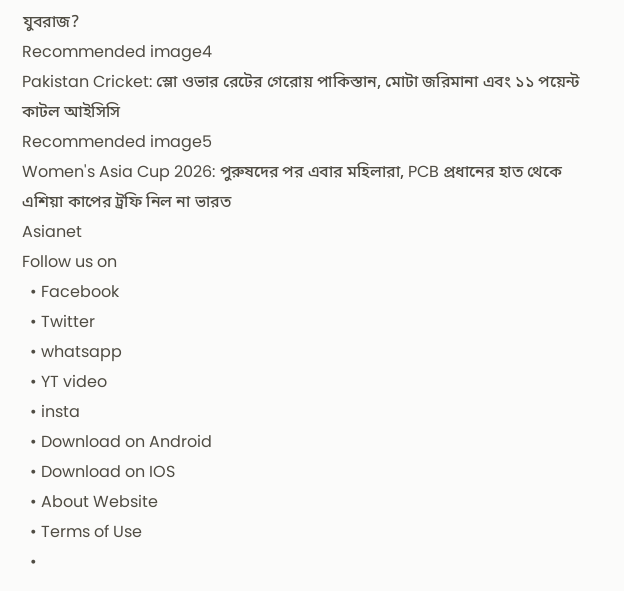যুবরাজ?
Recommended image4
Pakistan Cricket: স্লো ওভার রেটের গেরোয় পাকিস্তান, মোটা জরিমানা এবং ১১ পয়েন্ট কাটল আইসিসি
Recommended image5
Women's Asia Cup 2026: পুরুষদের পর এবার মহিলারা, PCB প্রধানের হাত থেকে এশিয়া কাপের ট্রফি নিল না ভারত
Asianet
Follow us on
  • Facebook
  • Twitter
  • whatsapp
  • YT video
  • insta
  • Download on Android
  • Download on IOS
  • About Website
  • Terms of Use
  •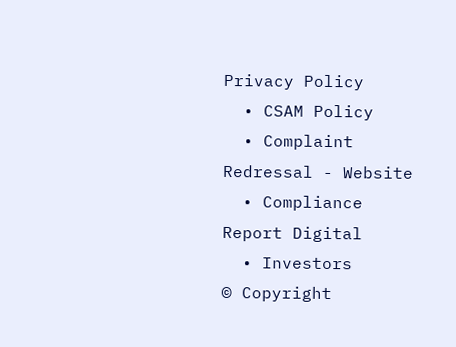Privacy Policy
  • CSAM Policy
  • Complaint Redressal - Website
  • Compliance Report Digital
  • Investors
© Copyright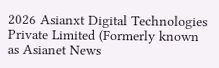2026 Asianxt Digital Technologies Private Limited (Formerly known as Asianet News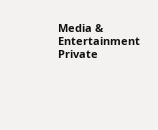Media & Entertainment Private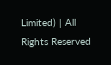Limited) | All Rights Reserved